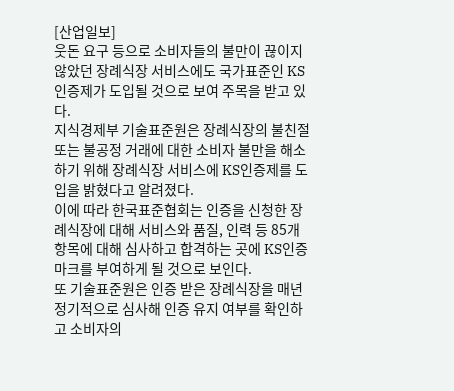[산업일보]
웃돈 요구 등으로 소비자들의 불만이 끊이지 않았던 장례식장 서비스에도 국가표준인 KS인증제가 도입될 것으로 보여 주목을 받고 있다.
지식경제부 기술표준원은 장례식장의 불친절 또는 불공정 거래에 대한 소비자 불만을 해소하기 위해 장례식장 서비스에 KS인증제를 도입을 밝혔다고 알려졌다.
이에 따라 한국표준협회는 인증을 신청한 장례식장에 대해 서비스와 품질, 인력 등 85개 항목에 대해 심사하고 합격하는 곳에 KS인증 마크를 부여하게 될 것으로 보인다.
또 기술표준원은 인증 받은 장례식장을 매년 정기적으로 심사해 인증 유지 여부를 확인하고 소비자의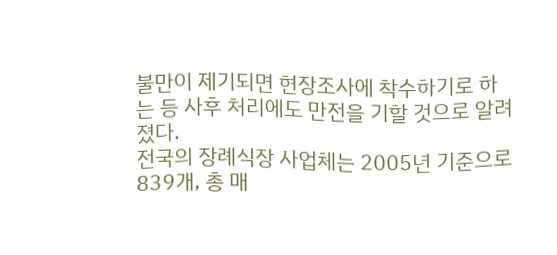불만이 제기되면 현장조사에 착수하기로 하는 등 사후 처리에도 만전을 기할 것으로 알려졌다.
전국의 장례식장 사업체는 2005년 기준으로 839개, 총 매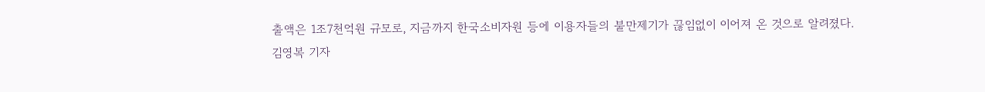출액은 1조7천억원 규모로, 지금까지 한국소비자원 등에 이용자들의 불만제기가 끊임없이 이어져 온 것으로 알려졌다.
김영복 기자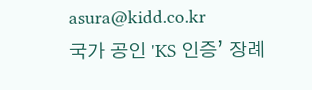asura@kidd.co.kr
국가 공인 'KS 인증’ 장례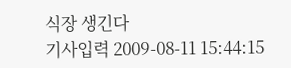식장 생긴다
기사입력 2009-08-11 15:44:15